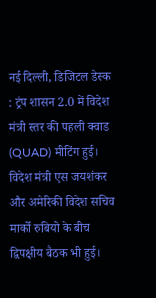नई दिल्ली, डिजिटल डेस्क : ट्रंप शासन 2.0 में विदेश मंत्री स्तर की पहली क्वाड (QUAD) मीटिंग हुई। विदेश मंत्री एस जयशंकर और अमेरिकी विदेश सचिव मार्को रुबियो के बीच द्विपक्षीय बैठक भी हुई।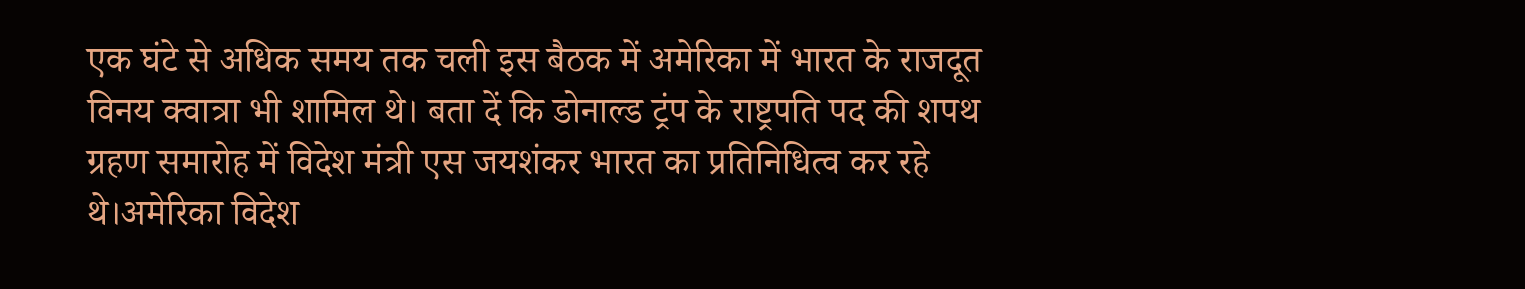एक घंटे से अधिक समय तक चली इस बैठक में अमेरिका में भारत के राजदूत विनय क्वात्रा भी शामिल थे। बता दें कि डोनाल्ड ट्रंप के राष्ट्रपति पद की शपथ ग्रहण समारोह में विदेश मंत्री एस जयशंकर भारत का प्रतिनिधित्व कर रहे थे।अमेरिका विदेश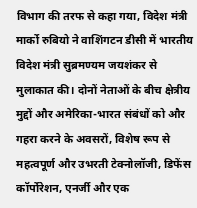विभाग की तरफ से कहा गया, विदेश मंत्री मार्को रुबियो ने वाशिंगटन डीसी में भारतीय विदेश मंत्री सुब्रमण्यम जयशंकर से मुलाकात की। दोनों नेताओं के बीच क्षेत्रीय मुद्दों और अमेरिका-भारत संबंधों को और गहरा करने के अवसरों, विशेष रूप से महत्वपूर्ण और उभरती टेक्नोलॉजी, डिफेंस कॉर्पोरेशन, एनर्जी और एक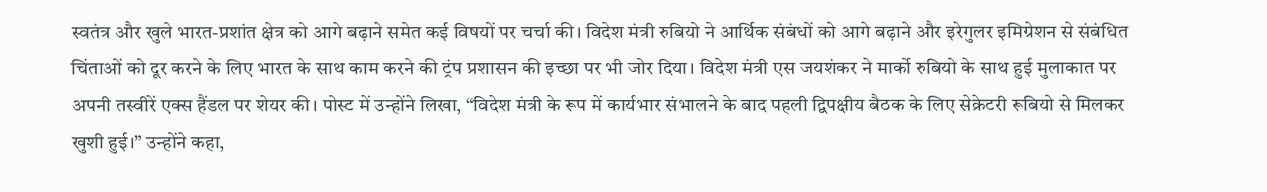स्वतंत्र और खुले भारत-प्रशांत क्षेत्र को आगे बढ़ाने समेत कई विषयों पर चर्चा की। विदेश मंत्री रुबियो ने आर्थिक संबंधों को आगे बढ़ाने और इरेगुलर इमिग्रेशन से संबंधित चिंताओं को दूर करने के लिए भारत के साथ काम करने की ट्रंप प्रशासन की इच्छा पर भी जोर दिया। विदेश मंत्री एस जयशंकर ने मार्को रुबियो के साथ हुई मुलाकात पर अपनी तस्वीरें एक्स हैंडल पर शेयर की। पोस्ट में उन्होंने लिखा, “विदेश मंत्री के रूप में कार्यभार संभालने के बाद पहली द्विपक्षीय बैठक के लिए सेक्रेटरी रूबियो से मिलकर खुशी हुई।” उन्होंने कहा,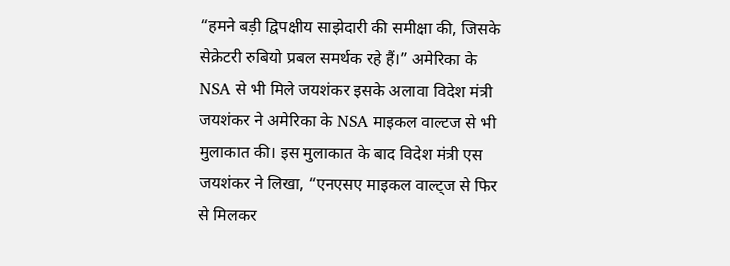“हमने बड़ी द्विपक्षीय साझेदारी की समीक्षा की, जिसके सेक्रेटरी रुबियो प्रबल समर्थक रहे हैं।” अमेरिका के NSA से भी मिले जयशंकर इसके अलावा विदेश मंत्री जयशंकर ने अमेरिका के NSA माइकल वाल्टज से भी मुलाकात की। इस मुलाकात के बाद विदेश मंत्री एस जयशंकर ने लिखा, “एनएसए माइकल वाल्ट्ज से फिर से मिलकर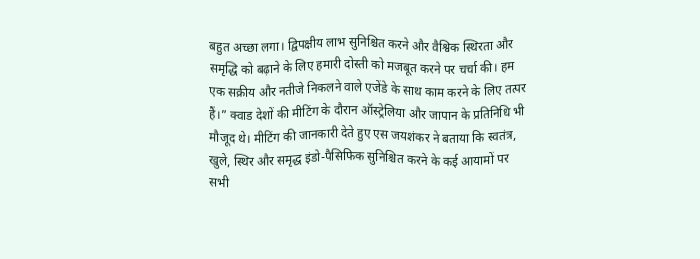बहुत अच्छा लगा। द्विपक्षीय लाभ सुनिश्चित करने और वैश्विक स्थिरता और समृद्धि को बढ़ाने के लिए हमारी दोस्ती को मजबूत करने पर चर्चा की। हम एक सक्रीय और नतीजे निकलने वाले एजेंडे के साथ काम करने के लिए तत्पर हैं।” क्वाड देशों की मीटिंग के दौरान ऑस्ट्रेलिया और जापान के प्रतिनिधि भी मौजूद थे। मीटिंग की जानकारी देते हुए एस जयशंकर ने बताया कि स्वतंत्र, खुले, स्थिर और समृद्ध इंडो-पैसिफिक सुनिश्चित करने के कई आयामों पर सभी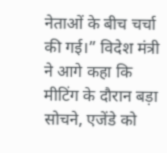नेताओं के बीच चर्चा की गई।” विदेश मंत्री ने आगे कहा कि मीटिंग के दौरान बड़ा सोचने, एजेंडे को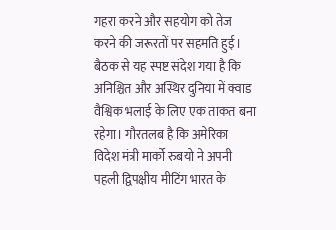गहरा करने और सहयोग को तेज करने की जरूरतों पर सहमति हुई। बैठक से यह स्पष्ट संदेश गया है कि अनिश्चित और अस्थिर दुनिया में क्वाड वैश्विक भलाई के लिए एक ताकत बना रहेगा। गौरतलब है कि अमेरिका विदेश मंत्री मार्को रुबयो ने अपनी पहली द्विपक्षीय मीटिंग भारत के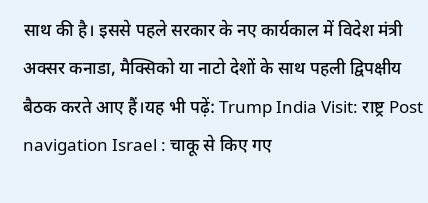साथ की है। इससे पहले सरकार के नए कार्यकाल में विदेश मंत्री अक्सर कनाडा, मैक्सिको या नाटो देशों के साथ पहली द्विपक्षीय बैठक करते आए हैं।यह भी पढ़ें: Trump India Visit: राष्ट्र Post navigation Israel : चाकू से किए गए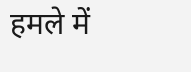हमले में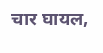चार घायल,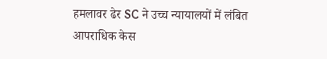हमलावर ढेर SC ने उच्च न्यायालयों में लंबित आपराधिक केस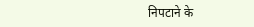निपटाने के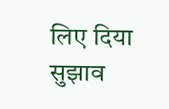लिए दिया सुझाव